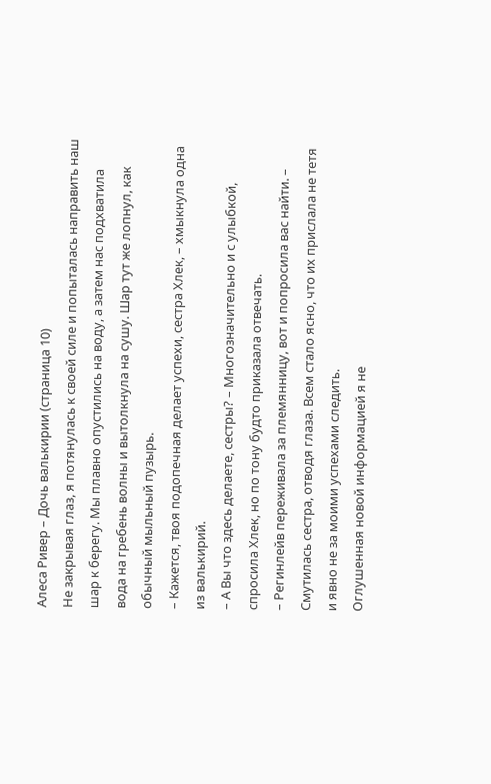Алеса Ривер – Дочь валькирии (страница 10)
Не закрывая глаз, я потянулась к своей силе и попыталась направить наш шар к берегу. Мы плавно опустились на воду, а затем нас подхватила вода на гребень волны и вытолкнула на сушу. Шар тут же лопнул, как обычный мыльный пузырь.
– Кажется, твоя подопечная делает успехи, сестра Хлек, – хмыкнула одна из валькирий.
– А Вы что здесь делаете, сестры? – Многозначительно и с улыбкой, спросила Хлек, но по тону будто приказала отвечать.
– Регинлейв переживала за племянницу, вот и попросила вас найти. – Смутилась сестра, отводя глаза. Всем стало ясно, что их прислала не тетя и явно не за моими успехами следить.
Оглушенная новой информацией я не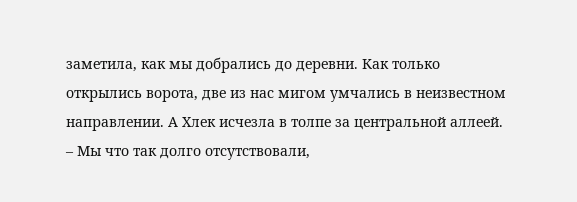заметила, как мы добрались до деревни. Как только открылись ворота, две из нас мигом умчались в неизвестном направлении. А Хлек исчезла в толпе за центральной аллеей.
– Мы что так долго отсутствовали,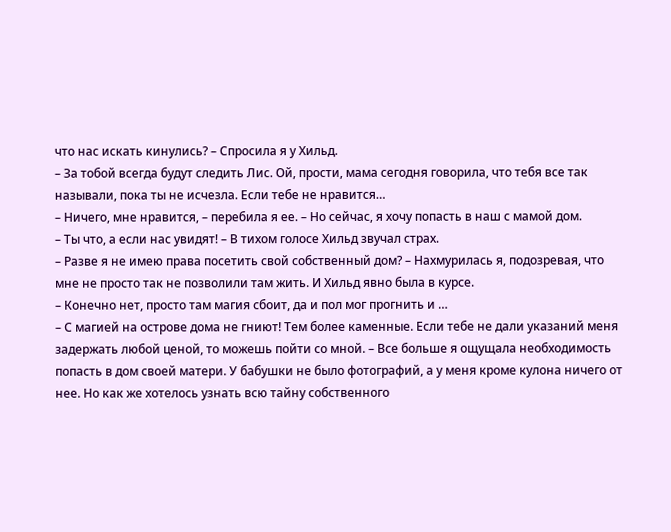что нас искать кинулись? – Спросила я у Хильд.
– За тобой всегда будут следить Лис. Ой, прости, мама сегодня говорила, что тебя все так называли, пока ты не исчезла. Если тебе не нравится…
– Ничего, мне нравится, – перебила я ее. – Но сейчас, я хочу попасть в наш с мамой дом.
– Ты что, а если нас увидят! – В тихом голосе Хильд звучал страх.
– Разве я не имею права посетить свой собственный дом? – Нахмурилась я, подозревая, что мне не просто так не позволили там жить. И Хильд явно была в курсе.
– Конечно нет, просто там магия сбоит, да и пол мог прогнить и …
– С магией на острове дома не гниют! Тем более каменные. Если тебе не дали указаний меня задержать любой ценой, то можешь пойти со мной. – Все больше я ощущала необходимость попасть в дом своей матери. У бабушки не было фотографий, а у меня кроме кулона ничего от нее. Но как же хотелось узнать всю тайну собственного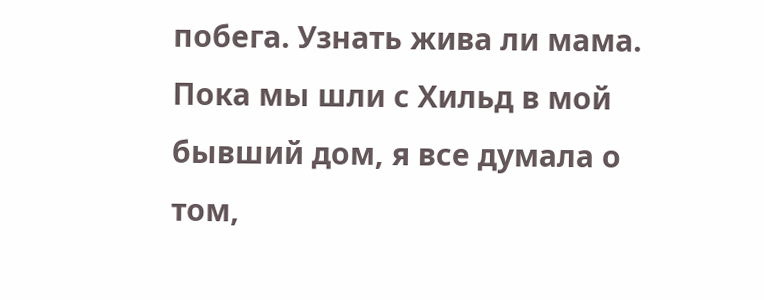побега. Узнать жива ли мама. Пока мы шли с Хильд в мой бывший дом, я все думала о том,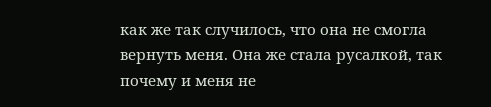как же так случилось, что она не смогла вернуть меня. Она же стала русалкой, так почему и меня не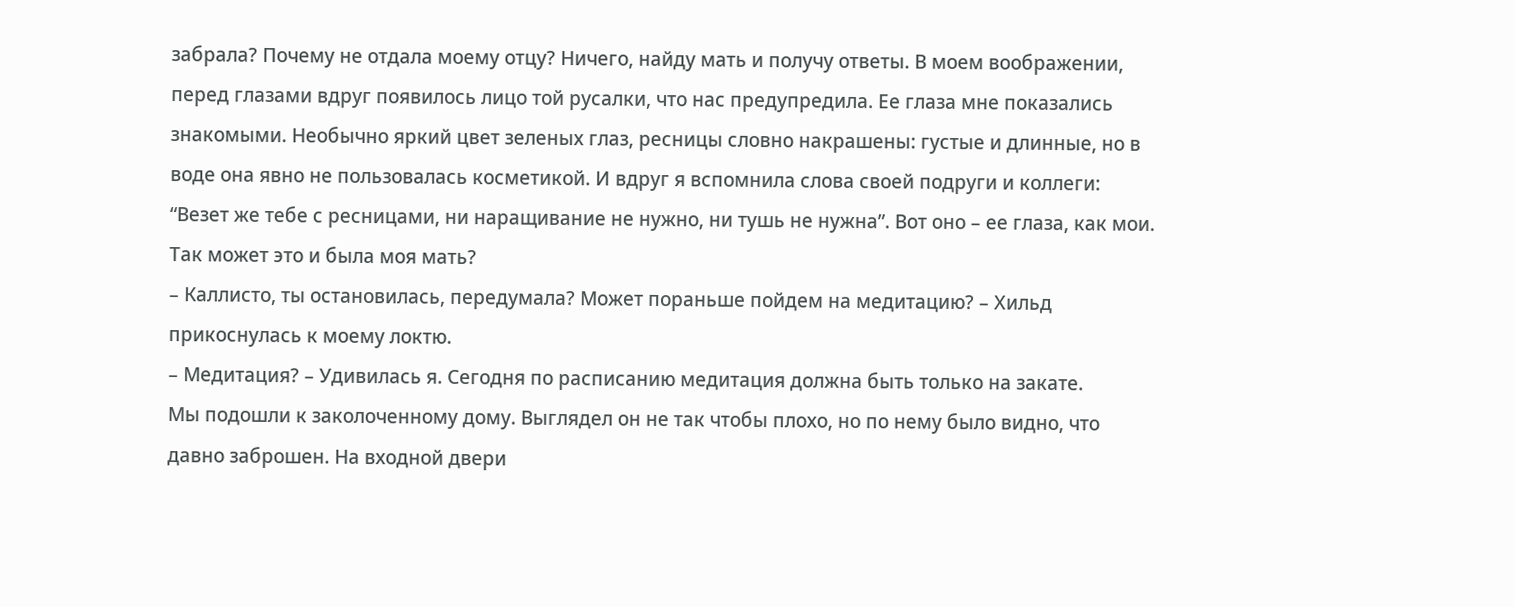забрала? Почему не отдала моему отцу? Ничего, найду мать и получу ответы. В моем воображении, перед глазами вдруг появилось лицо той русалки, что нас предупредила. Ее глаза мне показались знакомыми. Необычно яркий цвет зеленых глаз, ресницы словно накрашены: густые и длинные, но в воде она явно не пользовалась косметикой. И вдруг я вспомнила слова своей подруги и коллеги: “Везет же тебе с ресницами, ни наращивание не нужно, ни тушь не нужна”. Вот оно – ее глаза, как мои. Так может это и была моя мать?
– Каллисто, ты остановилась, передумала? Может пораньше пойдем на медитацию? – Хильд прикоснулась к моему локтю.
– Медитация? – Удивилась я. Сегодня по расписанию медитация должна быть только на закате.
Мы подошли к заколоченному дому. Выглядел он не так чтобы плохо, но по нему было видно, что давно заброшен. На входной двери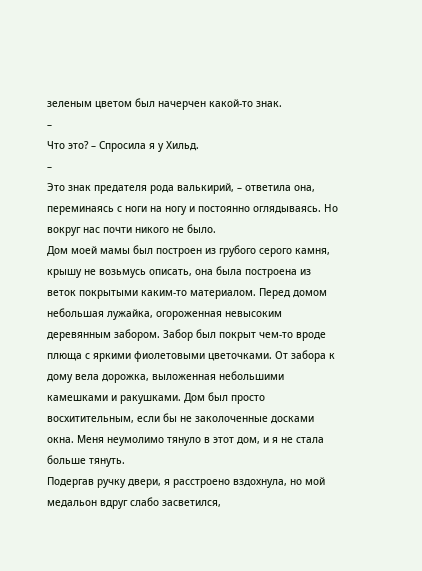зеленым цветом был начерчен какой-то знак.
–
Что это? – Спросила я у Хильд.
–
Это знак предателя рода валькирий, – ответила она, переминаясь с ноги на ногу и постоянно оглядываясь. Но вокруг нас почти никого не было.
Дом моей мамы был построен из грубого серого камня, крышу не возьмусь описать, она была построена из веток покрытыми каким-то материалом. Перед домом небольшая лужайка, огороженная невысоким деревянным забором. Забор был покрыт чем-то вроде плюща с яркими фиолетовыми цветочками. От забора к дому вела дорожка, выложенная небольшими камешками и ракушками. Дом был просто восхитительным, если бы не заколоченные досками окна. Меня неумолимо тянуло в этот дом, и я не стала больше тянуть.
Подергав ручку двери, я расстроено вздохнула, но мой медальон вдруг слабо засветился,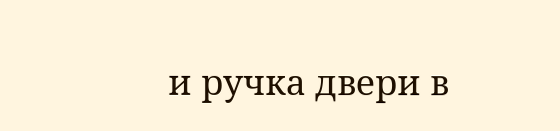и ручка двери в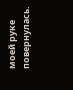моей руке повернулась.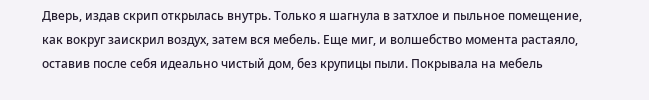Дверь, издав скрип открылась внутрь. Только я шагнула в затхлое и пыльное помещение, как вокруг заискрил воздух, затем вся мебель. Еще миг, и волшебство момента растаяло, оставив после себя идеально чистый дом, без крупицы пыли. Покрывала на мебель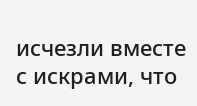исчезли вместе с искрами, что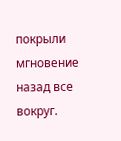покрыли мгновение назад все вокруг.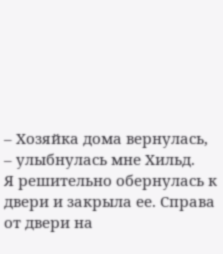– Хозяйка дома вернулась, – улыбнулась мне Хильд.
Я решительно обернулась к двери и закрыла ее. Справа от двери на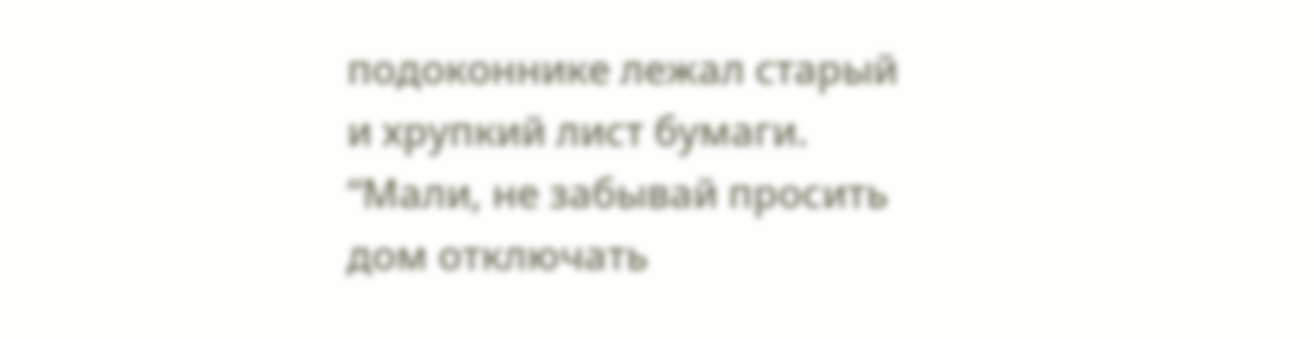подоконнике лежал старый и хрупкий лист бумаги. “Мали, не забывай просить дом отключать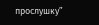прослушку”